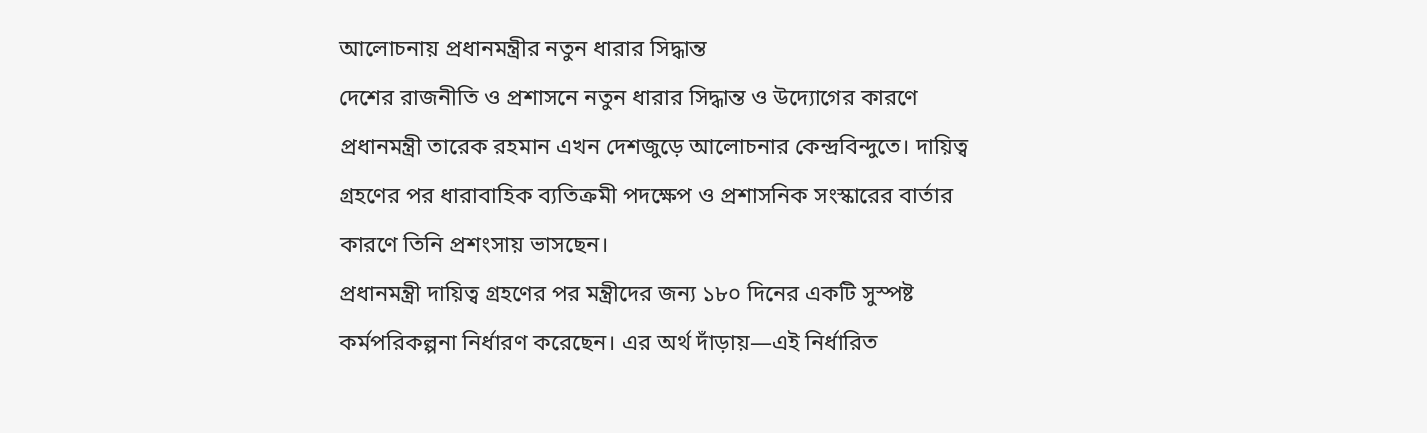আলোচনায় প্রধানমন্ত্রীর নতুন ধারার সিদ্ধান্ত
দেশের রাজনীতি ও প্রশাসনে নতুন ধারার সিদ্ধান্ত ও উদ্যোগের কারণে প্রধানমন্ত্রী তারেক রহমান এখন দেশজুড়ে আলোচনার কেন্দ্রবিন্দুতে। দায়িত্ব গ্রহণের পর ধারাবাহিক ব্যতিক্রমী পদক্ষেপ ও প্রশাসনিক সংস্কারের বার্তার কারণে তিনি প্রশংসায় ভাসছেন।
প্রধানমন্ত্রী দায়িত্ব গ্রহণের পর মন্ত্রীদের জন্য ১৮০ দিনের একটি সুস্পষ্ট কর্মপরিকল্পনা নির্ধারণ করেছেন। এর অর্থ দাঁড়ায়—এই নির্ধারিত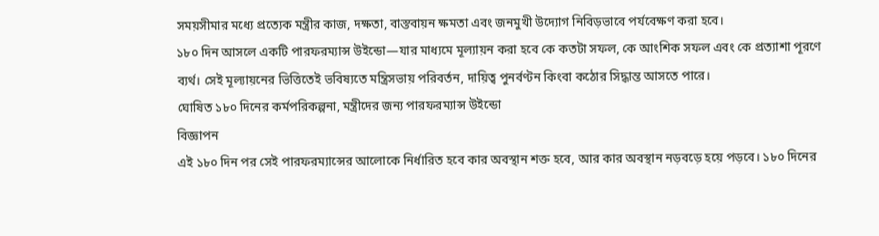সময়সীমার মধ্যে প্রত্যেক মন্ত্রীর কাজ, দক্ষতা, বাস্তবায়ন ক্ষমতা এবং জনমুখী উদ্যোগ নিবিড়ভাবে পর্যবেক্ষণ করা হবে।
১৮০ দিন আসলে একটি পারফরম্যান্স উইন্ডো—যার মাধ্যমে মূল্যায়ন করা হবে কে কতটা সফল, কে আংশিক সফল এবং কে প্রত্যাশা পূরণে ব্যর্থ। সেই মূল্যায়নের ভিত্তিতেই ভবিষ্যতে মন্ত্রিসভায় পরিবর্তন, দায়িত্ব পুনর্বণ্টন কিংবা কঠোর সিদ্ধান্ত আসতে পারে।
ঘোষিত ১৮০ দিনের কর্মপরিকল্পনা, মন্ত্রীদের জন্য পারফরম্যান্স উইন্ডো
বিজ্ঞাপন
এই ১৮০ দিন পর সেই পারফরম্যান্সের আলোকে নির্ধারিত হবে কার অবস্থান শক্ত হবে, আর কার অবস্থান নড়বড়ে হয়ে পড়বে। ১৮০ দিনের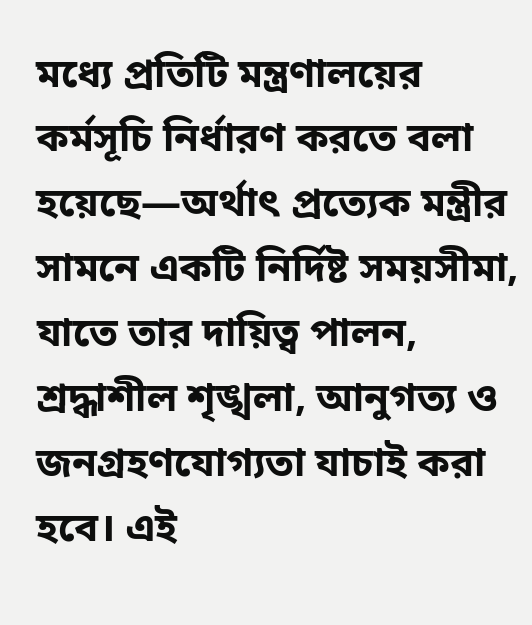মধ্যে প্রতিটি মন্ত্রণালয়ের কর্মসূচি নির্ধারণ করতে বলা হয়েছে—অর্থাৎ প্রত্যেক মন্ত্রীর সামনে একটি নির্দিষ্ট সময়সীমা, যাতে তার দায়িত্ব পালন, শ্রদ্ধাশীল শৃঙ্খলা, আনুগত্য ও জনগ্রহণযোগ্যতা যাচাই করা হবে। এই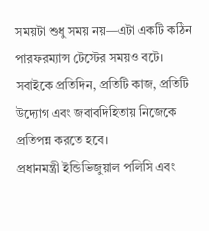সময়টা শুধু সময় নয়—এটা একটি কঠিন পারফরম্যান্স টেস্টের সময়ও বটে। সবাইকে প্রতিদিন, প্রতিটি কাজ, প্রতিটি উদ্যোগ এবং জবাবদিহিতায় নিজেকে প্রতিপন্ন করতে হবে।
প্রধানমন্ত্রী ইন্ডিভিজুয়াল পলিসি এবং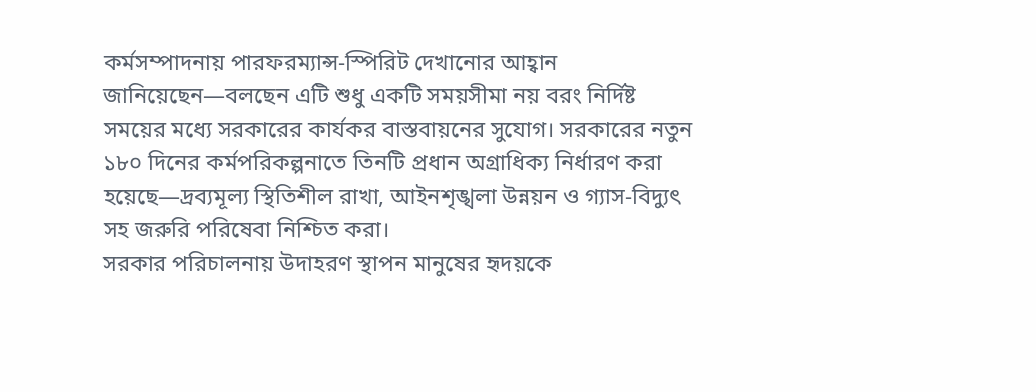কর্মসম্পাদনায় পারফরম্যান্স‑স্পিরিট দেখানোর আহ্বান জানিয়েছেন—বলছেন এটি শুধু একটি সময়সীমা নয় বরং নির্দিষ্ট সময়ের মধ্যে সরকারের কার্যকর বাস্তবায়নের সুযোগ। সরকারের নতুন ১৮০ দিনের কর্মপরিকল্পনাতে তিনটি প্রধান অগ্রাধিক্য নির্ধারণ করা হয়েছে—দ্রব্যমূল্য স্থিতিশীল রাখা, আইনশৃঙ্খলা উন্নয়ন ও গ্যাস‑বিদ্যুৎ সহ জরুরি পরিষেবা নিশ্চিত করা।
সরকার পরিচালনায় উদাহরণ স্থাপন মানুষের হৃদয়কে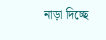নাড়া দিচ্ছে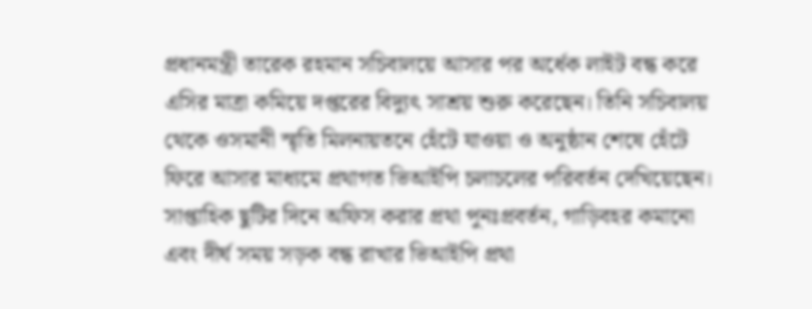প্রধানমন্ত্রী তারেক রহমান সচিবালয়ে আসার পর অর্ধেক লাইট বন্ধ করে এসির মাত্রা কমিয়ে দপ্তরের বিদ্যুৎ সাশ্রয় শুরু করেছেন। তিনি সচিবালয় থেকে ওসমানী স্মৃতি মিলনায়তনে হেঁটে যাওয়া ও অনুষ্ঠান শেষে হেঁটে ফিরে আসার মাধ্যমে প্রথাগত ভিআইপি চলাচলের পরিবর্তন দেখিয়েছেন। সাপ্তাহিক ছুটির দিনে অফিস করার প্রথা পুনঃপ্রবর্তন, গাড়িবহর কমানো এবং দীর্ঘ সময় সড়ক বন্ধ রাখার ভিআইপি প্রথা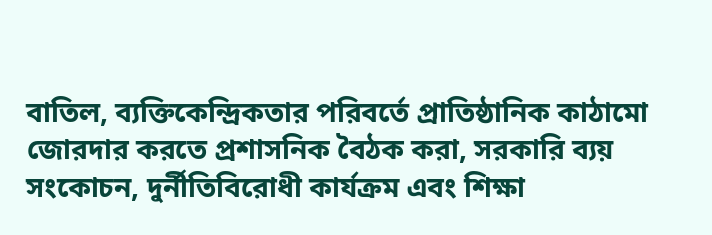বাতিল, ব্যক্তিকেন্দ্রিকতার পরিবর্তে প্রাতিষ্ঠানিক কাঠামো জোরদার করতে প্রশাসনিক বৈঠক করা, সরকারি ব্যয় সংকোচন, দুর্নীতিবিরোধী কার্যক্রম এবং শিক্ষা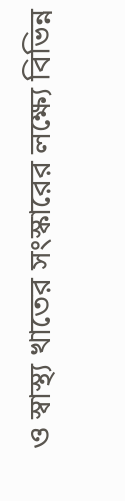ও স্বাস্থ্য খাতের সংস্কারের লক্ষ্যে বিভিন্ন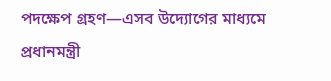পদক্ষেপ গ্রহণ—এসব উদ্যোগের মাধ্যমে প্রধানমন্ত্রী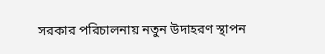সরকার পরিচালনায় নতুন উদাহরণ স্থাপন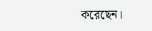করেছেন।